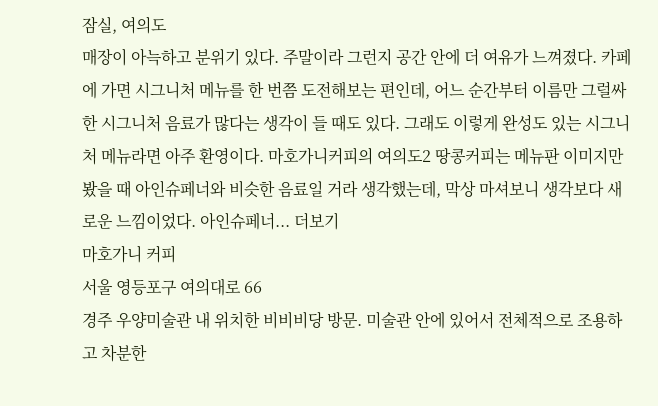잠실, 여의도
매장이 아늑하고 분위기 있다. 주말이라 그런지 공간 안에 더 여유가 느껴졌다. 카페에 가면 시그니처 메뉴를 한 번쯤 도전해보는 편인데, 어느 순간부터 이름만 그럴싸한 시그니처 음료가 많다는 생각이 들 때도 있다. 그래도 이렇게 완성도 있는 시그니처 메뉴라면 아주 환영이다. 마호가니커피의 여의도2 땅콩커피는 메뉴판 이미지만 봤을 때 아인슈페너와 비슷한 음료일 거라 생각했는데, 막상 마셔보니 생각보다 새로운 느낌이었다. 아인슈페너... 더보기
마호가니 커피
서울 영등포구 여의대로 66
경주 우양미술관 내 위치한 비비비당 방문. 미술관 안에 있어서 전체적으로 조용하고 차분한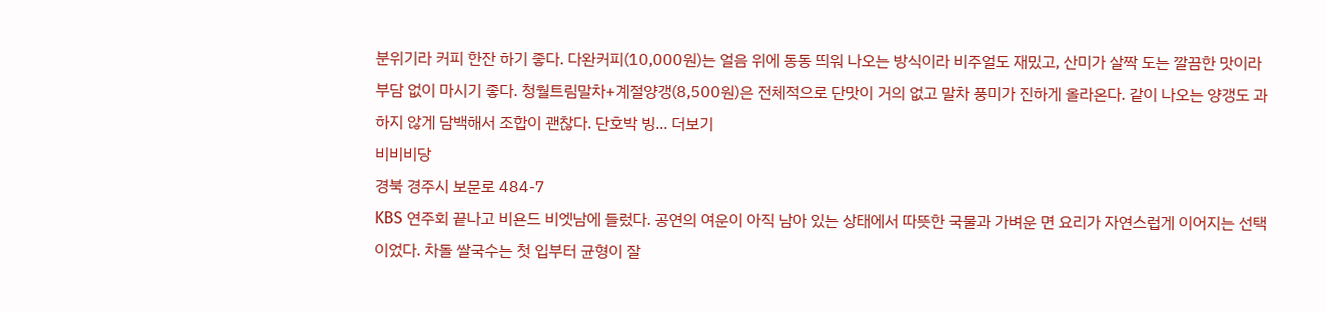분위기라 커피 한잔 하기 좋다. 다완커피(10,000원)는 얼음 위에 동동 띄워 나오는 방식이라 비주얼도 재밌고, 산미가 살짝 도는 깔끔한 맛이라 부담 없이 마시기 좋다. 청월트림말차+계절양갱(8,500원)은 전체적으로 단맛이 거의 없고 말차 풍미가 진하게 올라온다. 같이 나오는 양갱도 과하지 않게 담백해서 조합이 괜찮다. 단호박 빙... 더보기
비비비당
경북 경주시 보문로 484-7
KBS 연주회 끝나고 비욘드 비엣남에 들렀다. 공연의 여운이 아직 남아 있는 상태에서 따뜻한 국물과 가벼운 면 요리가 자연스럽게 이어지는 선택이었다. 차돌 쌀국수는 첫 입부터 균형이 잘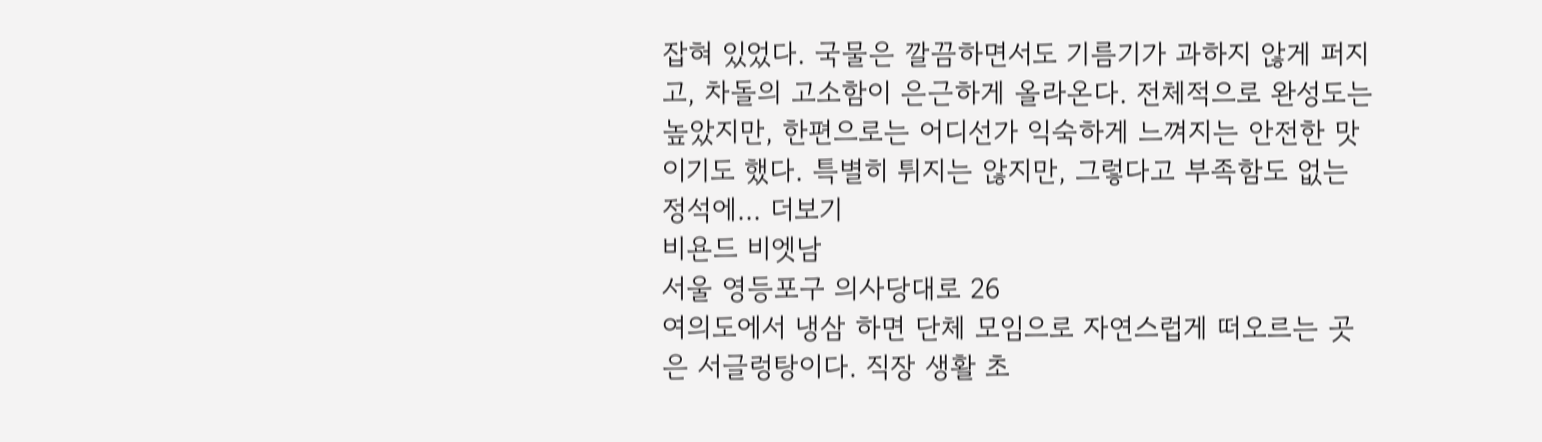잡혀 있었다. 국물은 깔끔하면서도 기름기가 과하지 않게 퍼지고, 차돌의 고소함이 은근하게 올라온다. 전체적으로 완성도는 높았지만, 한편으로는 어디선가 익숙하게 느껴지는 안전한 맛이기도 했다. 특별히 튀지는 않지만, 그렇다고 부족함도 없는 정석에... 더보기
비욘드 비엣남
서울 영등포구 의사당대로 26
여의도에서 냉삼 하면 단체 모임으로 자연스럽게 떠오르는 곳은 서글렁탕이다. 직장 생활 초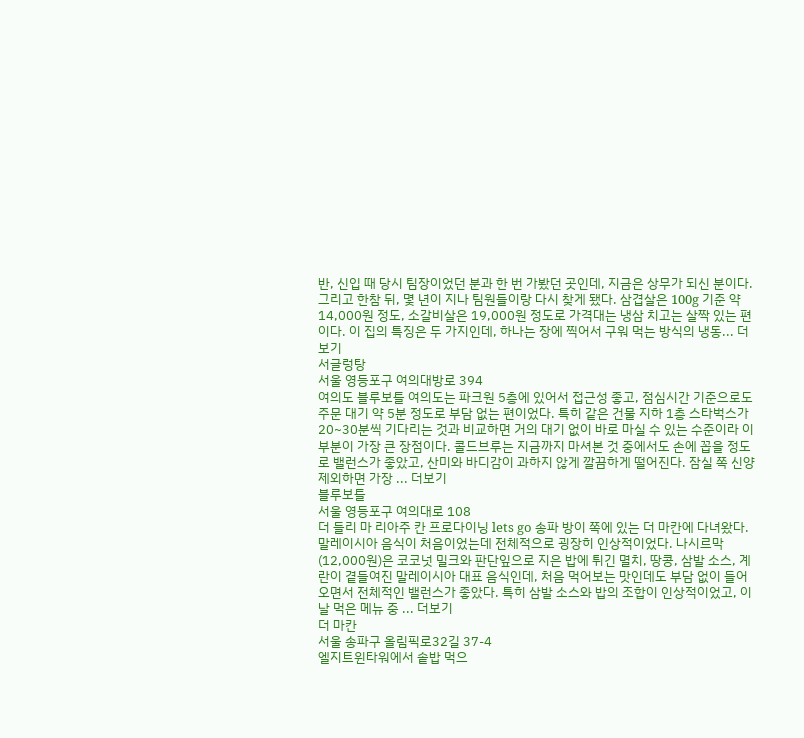반, 신입 때 당시 팀장이었던 분과 한 번 가봤던 곳인데, 지금은 상무가 되신 분이다. 그리고 한참 뒤, 몇 년이 지나 팀원들이랑 다시 찾게 됐다. 삼겹살은 100g 기준 약 14,000원 정도, 소갈비살은 19,000원 정도로 가격대는 냉삼 치고는 살짝 있는 편이다. 이 집의 특징은 두 가지인데, 하나는 장에 찍어서 구워 먹는 방식의 냉동... 더보기
서글렁탕
서울 영등포구 여의대방로 394
여의도 블루보틀 여의도는 파크원 5층에 있어서 접근성 좋고, 점심시간 기준으로도 주문 대기 약 5분 정도로 부담 없는 편이었다. 특히 같은 건물 지하 1층 스타벅스가 20~30분씩 기다리는 것과 비교하면 거의 대기 없이 바로 마실 수 있는 수준이라 이 부분이 가장 큰 장점이다. 콜드브루는 지금까지 마셔본 것 중에서도 손에 꼽을 정도로 밸런스가 좋았고, 산미와 바디감이 과하지 않게 깔끔하게 떨어진다. 잠실 쪽 신양 제외하면 가장 ... 더보기
블루보틀
서울 영등포구 여의대로 108
더 들리 마 리아주 칸 프로다이닝 lets go 송파 방이 쪽에 있는 더 마칸에 다녀왔다. 말레이시아 음식이 처음이었는데 전체적으로 굉장히 인상적이었다. 나시르막(12,000원)은 코코넛 밀크와 판단잎으로 지은 밥에 튀긴 멸치, 땅콩, 삼발 소스, 계란이 곁들여진 말레이시아 대표 음식인데, 처음 먹어보는 맛인데도 부담 없이 들어오면서 전체적인 밸런스가 좋았다. 특히 삼발 소스와 밥의 조합이 인상적이었고, 이날 먹은 메뉴 중 ... 더보기
더 마칸
서울 송파구 올림픽로32길 37-4
엘지트윈타워에서 솥밥 먹으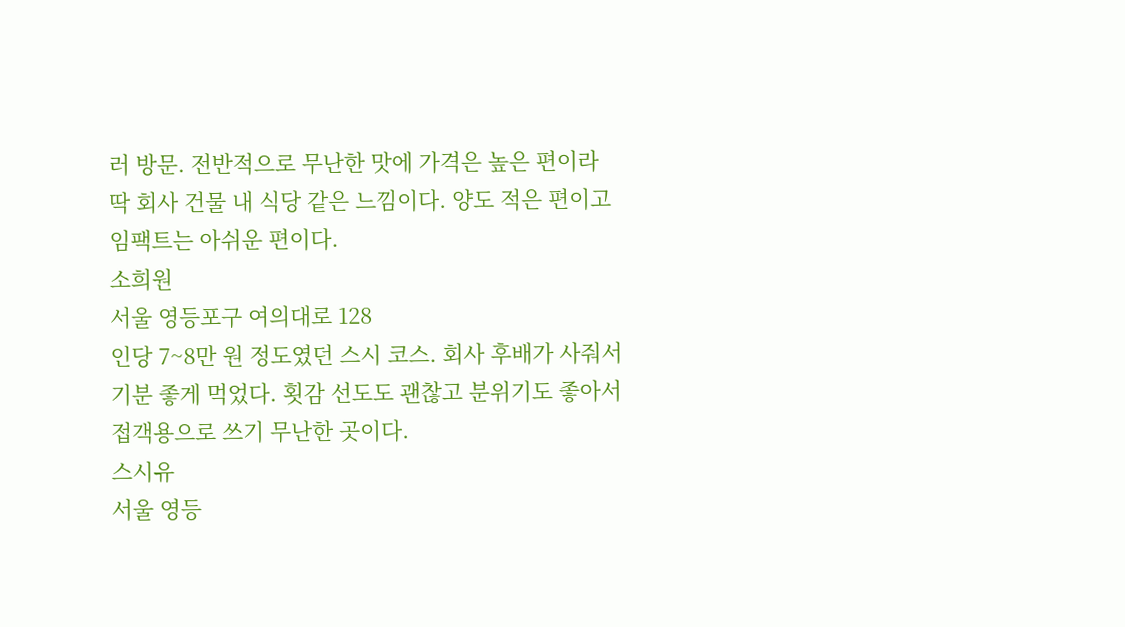러 방문. 전반적으로 무난한 맛에 가격은 높은 편이라 딱 회사 건물 내 식당 같은 느낌이다. 양도 적은 편이고 임팩트는 아쉬운 편이다.
소희원
서울 영등포구 여의대로 128
인당 7~8만 원 정도였던 스시 코스. 회사 후배가 사줘서 기분 좋게 먹었다. 횟감 선도도 괜찮고 분위기도 좋아서 접객용으로 쓰기 무난한 곳이다.
스시유
서울 영등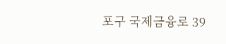포구 국제금융로 39